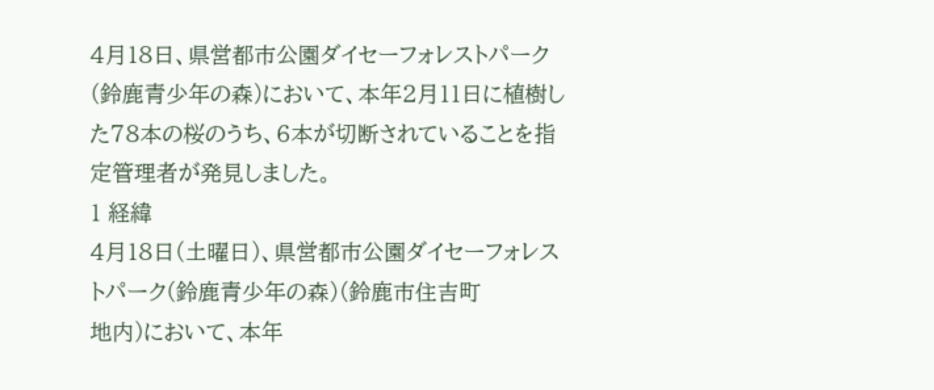4月18日、県営都市公園ダイセーフォレストパーク(鈴鹿青少年の森)において、本年2月11日に植樹した78本の桜のうち、6本が切断されていることを指定管理者が発見しました。
1 経緯
4月18日(土曜日)、県営都市公園ダイセーフォレストパーク(鈴鹿青少年の森)(鈴鹿市住吉町
地内)において、本年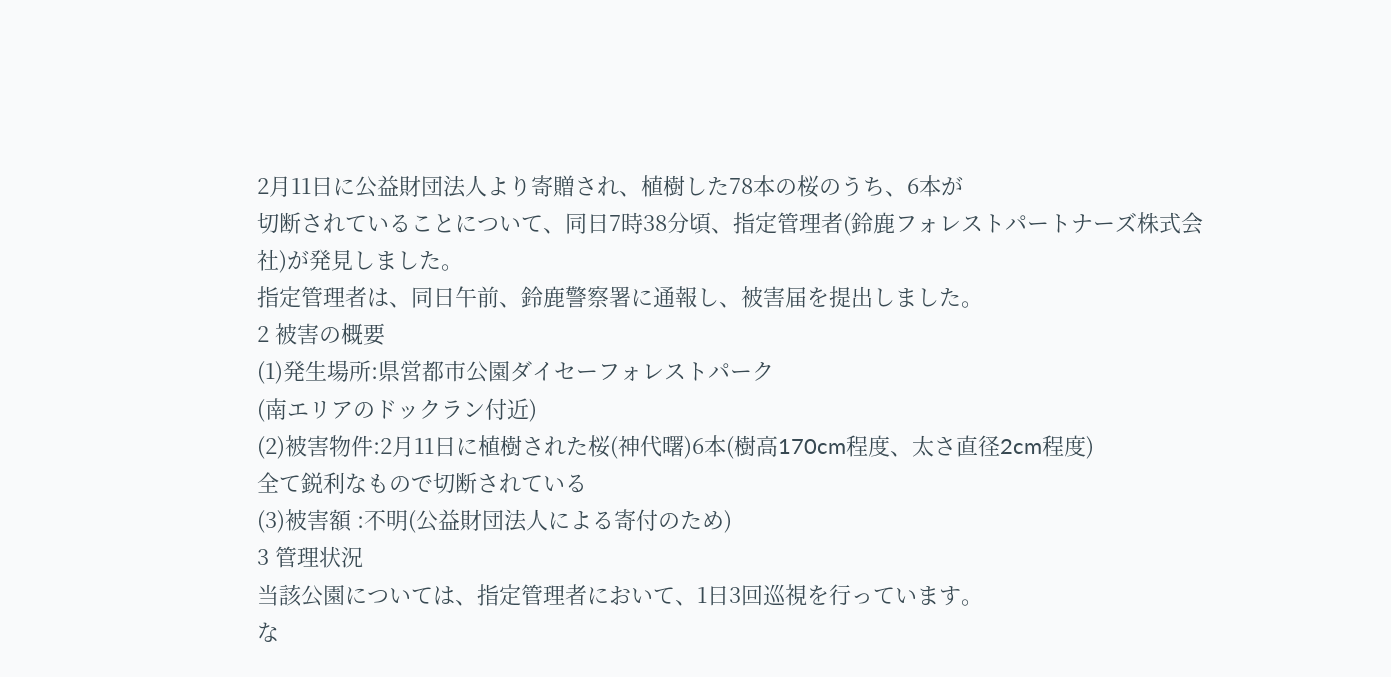2月11日に公益財団法人より寄贈され、植樹した78本の桜のうち、6本が
切断されていることについて、同日7時38分頃、指定管理者(鈴鹿フォレストパートナーズ株式会
社)が発見しました。
指定管理者は、同日午前、鈴鹿警察署に通報し、被害届を提出しました。
2 被害の概要
(1)発生場所:県営都市公園ダイセーフォレストパーク
(南エリアのドックラン付近)
(2)被害物件:2月11日に植樹された桜(神代曙)6本(樹高170cm程度、太さ直径2cm程度)
全て鋭利なもので切断されている
(3)被害額 :不明(公益財団法人による寄付のため)
3 管理状況
当該公園については、指定管理者において、1日3回巡視を行っています。
な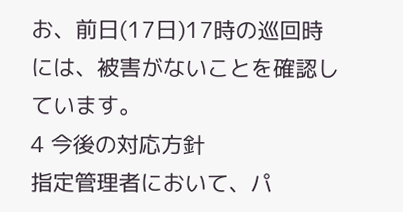お、前日(17日)17時の巡回時には、被害がないことを確認しています。
4 今後の対応方針
指定管理者において、パ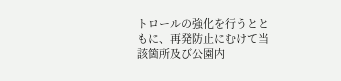トロールの強化を行うとともに、再発防止にむけて当該箇所及び公園内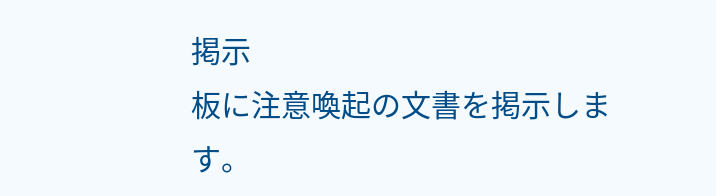掲示
板に注意喚起の文書を掲示します。